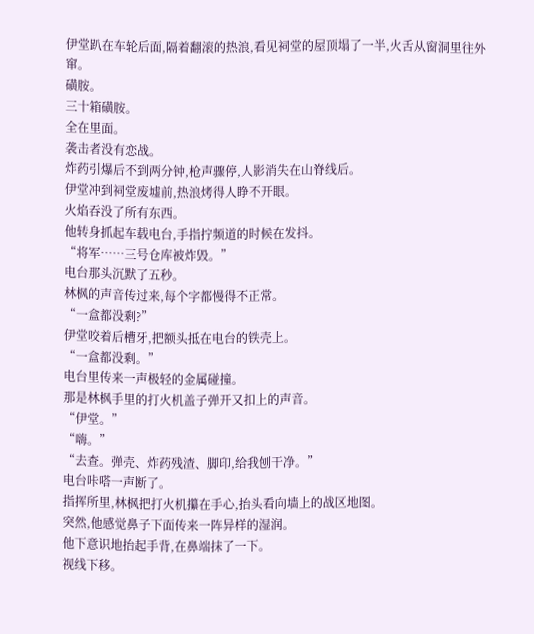伊堂趴在车轮后面,隔着翻滚的热浪,看见祠堂的屋顶塌了一半,火舌从窗洞里往外窜。
磺胺。
三十箱磺胺。
全在里面。
袭击者没有恋战。
炸药引爆后不到两分钟,枪声骤停,人影消失在山脊线后。
伊堂冲到祠堂废墟前,热浪烤得人睁不开眼。
火焰吞没了所有东西。
他转身抓起车载电台,手指拧频道的时候在发抖。
“将军……三号仓库被炸毁。”
电台那头沉默了五秒。
林枫的声音传过来,每个字都慢得不正常。
“一盒都没剩?”
伊堂咬着后槽牙,把额头抵在电台的铁壳上。
“一盒都没剩。”
电台里传来一声极轻的金属碰撞。
那是林枫手里的打火机盖子弹开又扣上的声音。
“伊堂。”
“嗨。”
“去查。弹壳、炸药残渣、脚印,给我刨干净。”
电台咔嗒一声断了。
指挥所里,林枫把打火机攥在手心,抬头看向墙上的战区地图。
突然,他感觉鼻子下面传来一阵异样的湿润。
他下意识地抬起手背,在鼻端抹了一下。
视线下移。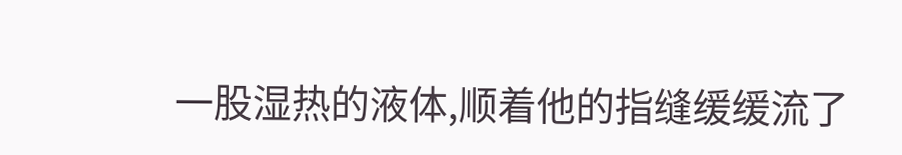一股湿热的液体,顺着他的指缝缓缓流了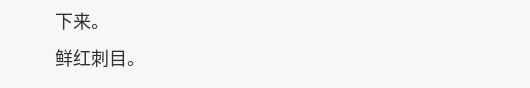下来。
鲜红刺目。